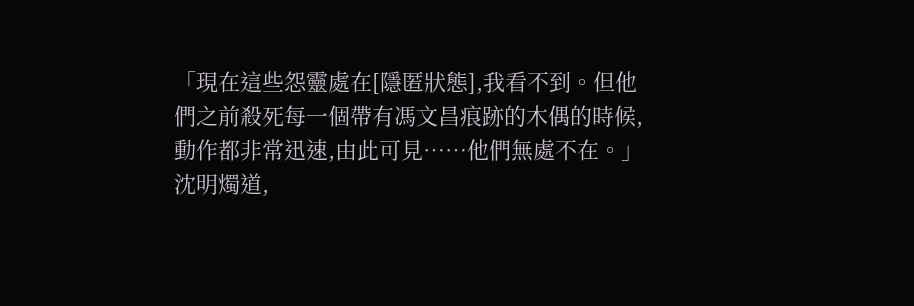「現在這些怨靈處在[隱匿狀態],我看不到。但他們之前殺死每一個帶有馮文昌痕跡的木偶的時候,動作都非常迅速,由此可見……他們無處不在。」
沈明燭道,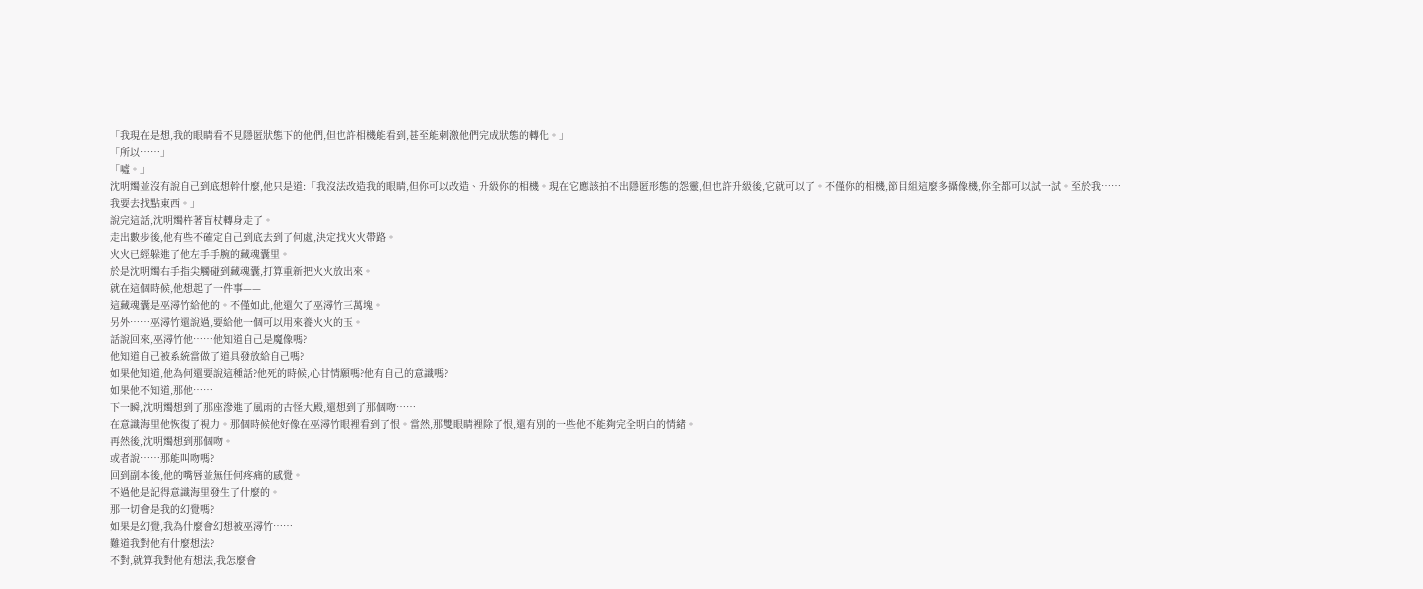「我現在是想,我的眼睛看不見隱匿狀態下的他們,但也許相機能看到,甚至能刺激他們完成狀態的轉化。」
「所以……」
「噓。」
沈明燭並沒有說自己到底想幹什麼,他只是道:「我沒法改造我的眼睛,但你可以改造、升級你的相機。現在它應該拍不出隱匿形態的怨靈,但也許升級後,它就可以了。不僅你的相機,節目組這麼多攝像機,你全都可以試一試。至於我……我要去找點東西。」
說完這話,沈明燭杵著盲杖轉身走了。
走出數步後,他有些不確定自己到底去到了何處,決定找火火帶路。
火火已經躲進了他左手手腕的藏魂囊里。
於是沈明燭右手指尖觸碰到藏魂囊,打算重新把火火放出來。
就在這個時候,他想起了一件事——
這藏魂囊是巫潯竹給他的。不僅如此,他還欠了巫潯竹三萬塊。
另外……巫潯竹還說過,要給他一個可以用來養火火的玉。
話說回來,巫潯竹他……他知道自己是魔像嗎?
他知道自己被系統當做了道具發放給自己嗎?
如果他知道,他為何還要說這種話?他死的時候,心甘情願嗎?他有自己的意識嗎?
如果他不知道,那他……
下一瞬,沈明燭想到了那座滲進了風雨的古怪大殿,還想到了那個吻……
在意識海里他恢復了視力。那個時候他好像在巫潯竹眼裡看到了恨。當然,那雙眼睛裡除了恨,還有別的一些他不能夠完全明白的情緒。
再然後,沈明燭想到那個吻。
或者說……那能叫吻嗎?
回到副本後,他的嘴唇並無任何疼痛的感覺。
不過他是記得意識海里發生了什麼的。
那一切會是我的幻覺嗎?
如果是幻覺,我為什麼會幻想被巫潯竹……
難道我對他有什麼想法?
不對,就算我對他有想法,我怎麼會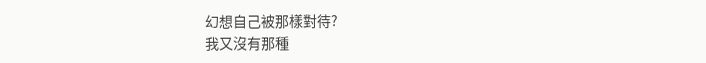幻想自己被那樣對待?
我又沒有那種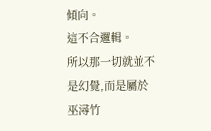傾向。
這不合邏輯。
所以那一切就並不是幻覺,而是屬於巫潯竹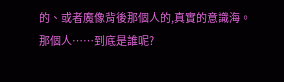的、或者魔像背後那個人的,真實的意識海。
那個人……到底是誰呢?